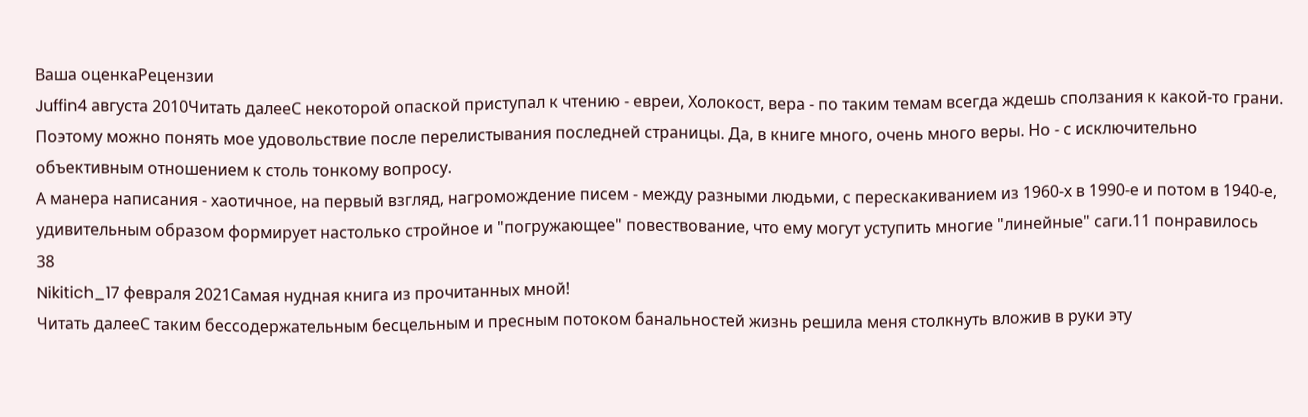Ваша оценкаРецензии
Juffin4 августа 2010Читать далееС некоторой опаской приступал к чтению - евреи, Холокост, вера - по таким темам всегда ждешь сползания к какой-то грани. Поэтому можно понять мое удовольствие после перелистывания последней страницы. Да, в книге много, очень много веры. Но - с исключительно объективным отношением к столь тонкому вопросу.
А манера написания - хаотичное, на первый взгляд, нагромождение писем - между разными людьми, с перескакиванием из 1960-х в 1990-е и потом в 1940-е, удивительным образом формирует настолько стройное и "погружающее" повествование, что ему могут уступить многие "линейные" саги.11 понравилось
38
Nikitich_17 февраля 2021Самая нудная книга из прочитанных мной!
Читать далееС таким бессодержательным бесцельным и пресным потоком банальностей жизнь решила меня столкнуть вложив в руки эту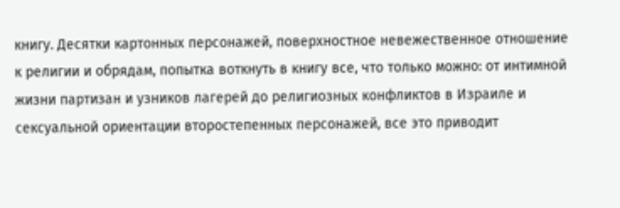книгу. Десятки картонных персонажей, поверхностное невежественное отношение к религии и обрядам, попытка воткнуть в книгу все, что только можно: от интимной жизни партизан и узников лагерей до религиозных конфликтов в Израиле и сексуальной ориентации второстепенных персонажей, все это приводит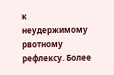к неудержимому рвотному рефлексу. Более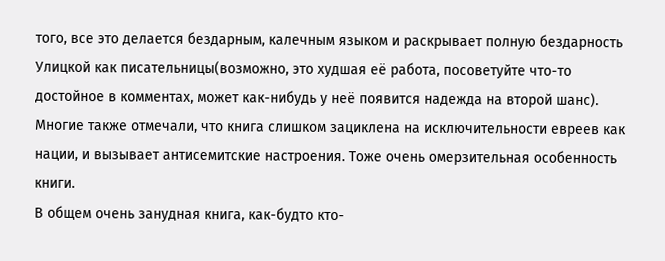того, все это делается бездарным, калечным языком и раскрывает полную бездарность Улицкой как писательницы(возможно, это худшая её работа, посоветуйте что-то достойное в комментах, может как-нибудь у неё появится надежда на второй шанс).
Многие также отмечали, что книга слишком зациклена на исключительности евреев как нации, и вызывает антисемитские настроения. Тоже очень омерзительная особенность книги.
В общем очень занудная книга, как-будто кто-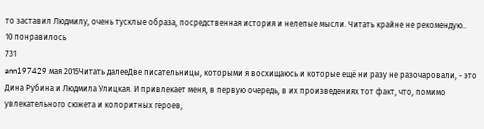то заставил Людмилу, очень тусклые образа, посредственная история и нелепые мысли. Читать крайне не рекомендую..
10 понравилось
731
ann197429 мая 2015Читать далееДве писательницы, которыми я восхищаюсь и которые ещё ни разу не разочаровали, - это Дина Рубина и Людмила Улицкая. И привлекает меня, в первую очередь, в их произведениях тот факт, что, помимо увлекательного сюжета и колоритных героев,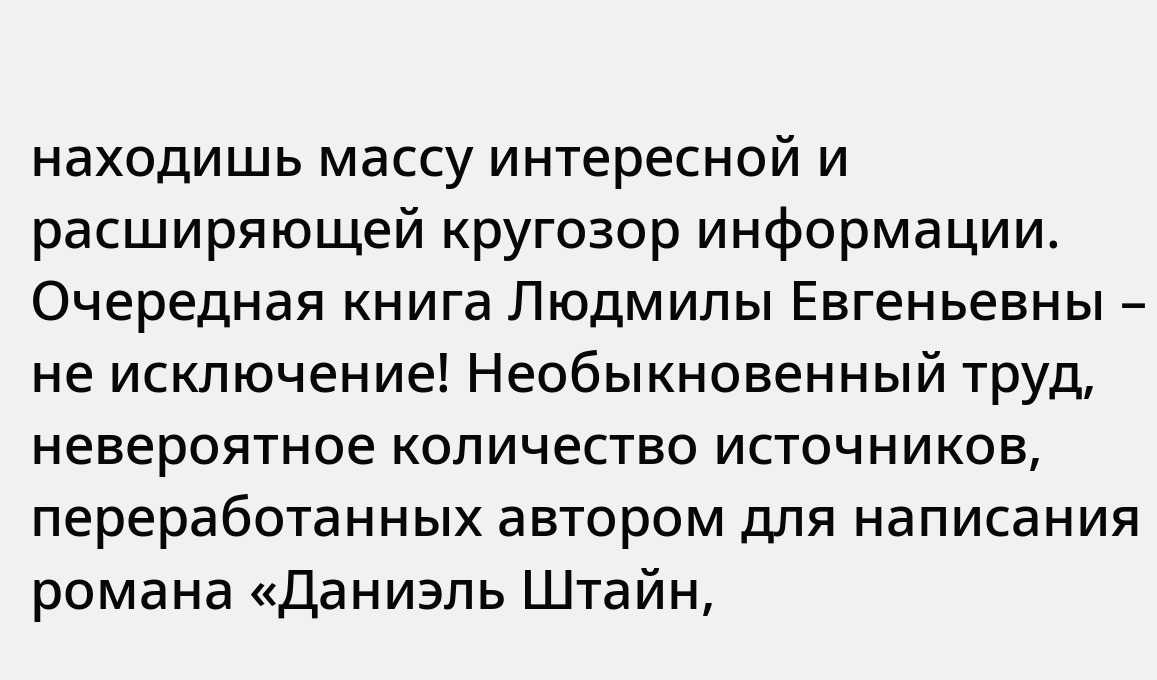находишь массу интересной и расширяющей кругозор информации. Очередная книга Людмилы Евгеньевны – не исключение! Необыкновенный труд, невероятное количество источников, переработанных автором для написания романа «Даниэль Штайн,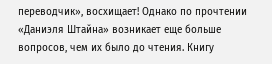переводчик», восхищает! Однако по прочтении «Даниэля Штайна» возникает еще больше вопросов, чем их было до чтения. Книгу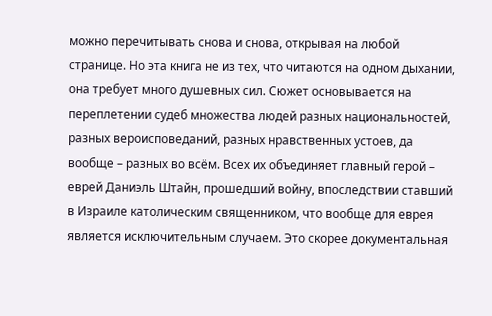можно перечитывать снова и снова, открывая на любой странице. Но эта книга не из тех, что читаются на одном дыхании, она требует много душевных сил. Сюжет основывается на переплетении судеб множества людей разных национальностей, разных вероисповеданий, разных нравственных устоев, да вообще – разных во всём. Всех их объединяет главный герой – еврей Даниэль Штайн, прошедший войну, впоследствии ставший в Израиле католическим священником, что вообще для еврея является исключительным случаем. Это скорее документальная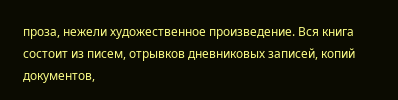проза, нежели художественное произведение. Вся книга состоит из писем, отрывков дневниковых записей, копий документов,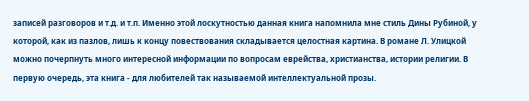записей разговоров и т.д. и т.п. Именно этой лоскутностью данная книга напомнила мне стиль Дины Рубиной, у которой, как из пазлов, лишь к концу повествования складывается целостная картина. В романе Л. Улицкой можно почерпнуть много интересной информации по вопросам еврейства, христианства, истории религии. В первую очередь, эта книга - для любителей так называемой интеллектуальной прозы.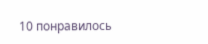10 понравилось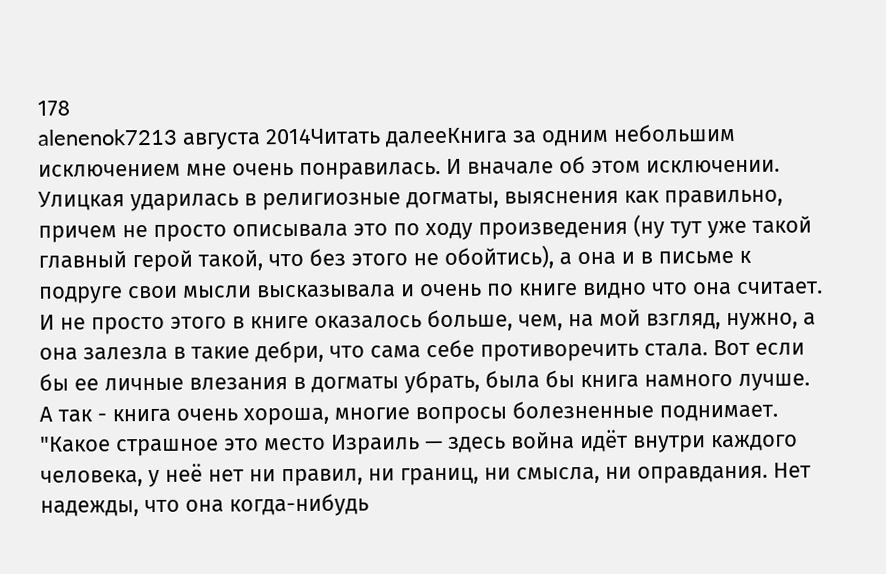178
alenenok7213 августа 2014Читать далееКнига за одним небольшим исключением мне очень понравилась. И вначале об этом исключении.
Улицкая ударилась в религиозные догматы, выяснения как правильно, причем не просто описывала это по ходу произведения (ну тут уже такой главный герой такой, что без этого не обойтись), а она и в письме к подруге свои мысли высказывала и очень по книге видно что она считает. И не просто этого в книге оказалось больше, чем, на мой взгляд, нужно, а она залезла в такие дебри, что сама себе противоречить стала. Вот если бы ее личные влезания в догматы убрать, была бы книга намного лучше.
А так - книга очень хороша, многие вопросы болезненные поднимает.
"Какое страшное это место Израиль — здесь война идёт внутри каждого человека, у неё нет ни правил, ни границ, ни смысла, ни оправдания. Нет надежды, что она когда-нибудь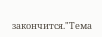закончится."Тема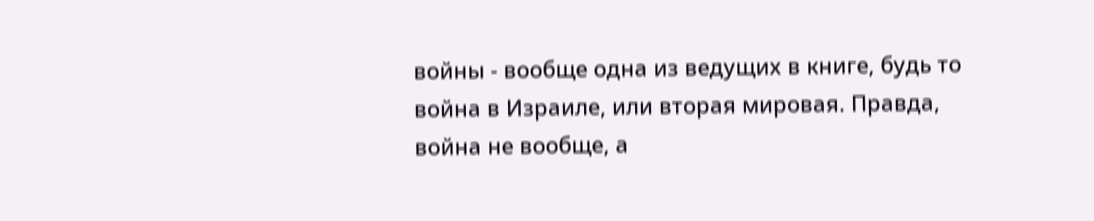войны - вообще одна из ведущих в книге, будь то война в Израиле, или вторая мировая. Правда, война не вообще, а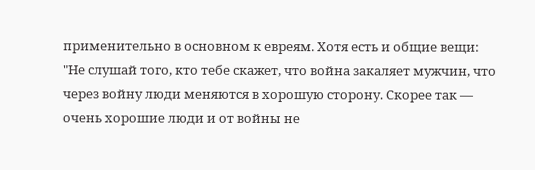применительно в основном к евреям. Хотя есть и общие вещи:
"Не слушай того, кто тебе скажет, что война закаляет мужчин, что через войну люди меняются в хорошую сторону. Скорее так — очень хорошие люди и от войны не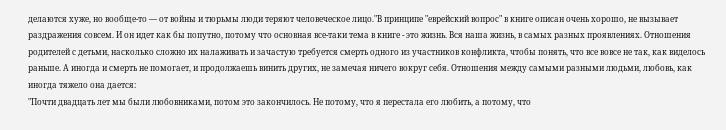делаются хуже, но вообще-то — от войны и тюрьмы люди теряют человеческое лицо."В принципе "еврейский вопрос" в книге описан очень хорошо, не вызывает раздражения совсем. И он идет как бы попутно, потому что основная все-таки тема в книге - это жизнь. Вся наша жизнь, в самых разных проявлениях. Отношения родителей с детьми, насколько сложно их налаживать и зачастую требуется смерть одного из участников конфликта, чтобы понять, что все вовсе не так, как виделось раньше. А иногда и смерть не помогает, и продолжаешь винить других, не замечая ничего вокруг себя. Отношения между самыми разными людьми, любовь, как иногда тяжело она дается:
"Почти двадцать лет мы были любовниками, потом это закончилось. Не потому, что я перестала его любить, а потому, что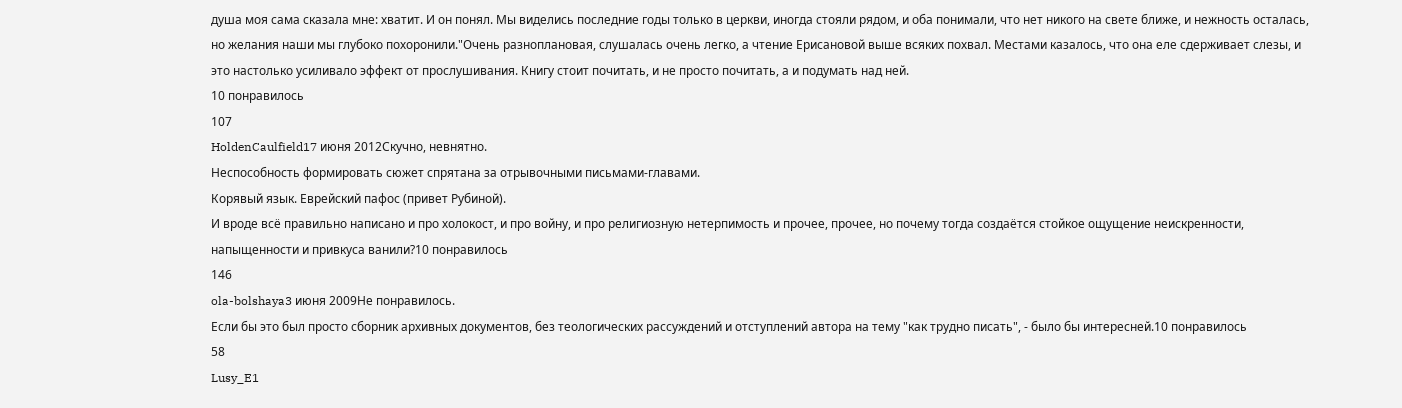душа моя сама сказала мне: хватит. И он понял. Мы виделись последние годы только в церкви, иногда стояли рядом, и оба понимали, что нет никого на свете ближе, и нежность осталась, но желания наши мы глубоко похоронили."Очень разноплановая, слушалась очень легко, а чтение Ерисановой выше всяких похвал. Местами казалось, что она еле сдерживает слезы, и это настолько усиливало эффект от прослушивания. Книгу стоит почитать, и не просто почитать, а и подумать над ней.
10 понравилось
107
HoldenCaulfield17 июня 2012Скучно, невнятно.
Неспособность формировать сюжет спрятана за отрывочными письмами-главами.
Корявый язык. Еврейский пафос (привет Рубиной).
И вроде всё правильно написано и про холокост, и про войну, и про религиозную нетерпимость и прочее, прочее, но почему тогда создаётся стойкое ощущение неискренности, напыщенности и привкуса ванили?10 понравилось
146
ola-bolshaya3 июня 2009Не понравилось.
Если бы это был просто сборник архивных документов, без теологических рассуждений и отступлений автора на тему "как трудно писать", - было бы интересней.10 понравилось
58
Lusy_E1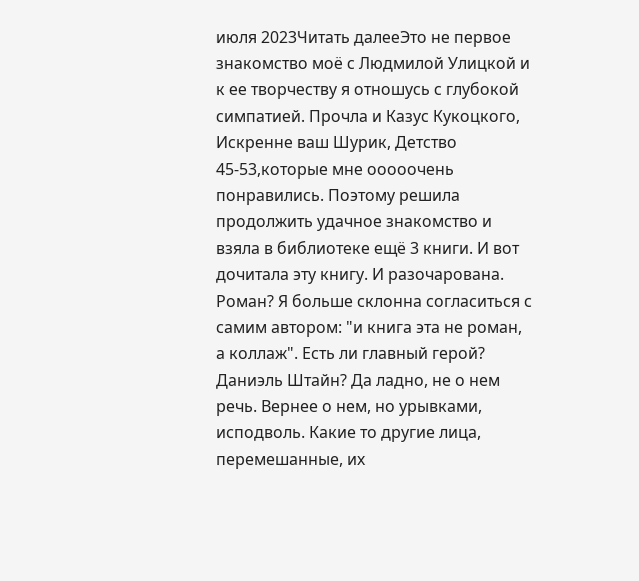июля 2023Читать далееЭто не первое знакомство моё с Людмилой Улицкой и к ее творчеству я отношусь с глубокой симпатией. Прочла и Казус Кукоцкого, Искренне ваш Шурик, Детство 45-53,которые мне ооооочень понравились. Поэтому решила продолжить удачное знакомство и взяла в библиотеке ещё 3 книги. И вот дочитала эту книгу. И разочарована.
Роман? Я больше склонна согласиться с самим автором: "и книга эта не роман, а коллаж". Есть ли главный герой? Даниэль Штайн? Да ладно, не о нем речь. Вернее о нем, но урывками, исподволь. Какие то другие лица, перемешанные, их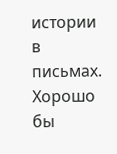истории в письмах. Хорошо бы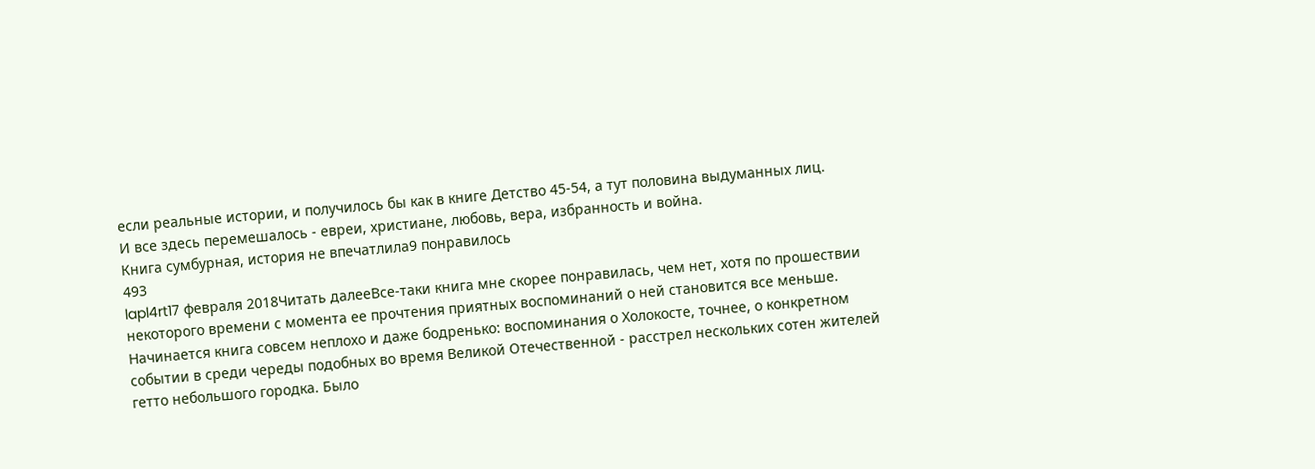если реальные истории, и получилось бы как в книге Детство 45-54, а тут половина выдуманных лиц.
И все здесь перемешалось - евреи, христиане, любовь, вера, избранность и война.
Книга сумбурная, история не впечатлила9 понравилось
493
lapl4rt17 февраля 2018Читать далееВсе-таки книга мне скорее понравилась, чем нет, хотя по прошествии некоторого времени с момента ее прочтения приятных воспоминаний о ней становится все меньше.
Начинается книга совсем неплохо и даже бодренько: воспоминания о Холокосте, точнее, о конкретном событии в среди череды подобных во время Великой Отечественной - расстрел нескольких сотен жителей гетто небольшого городка. Было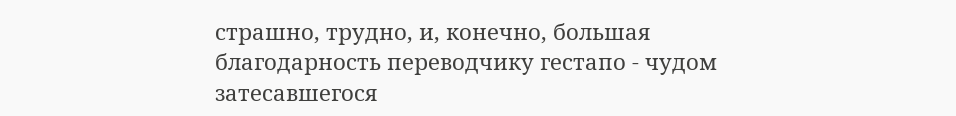страшно, трудно, и, конечно, большая благодарность переводчику гестапо - чудом затесавшегося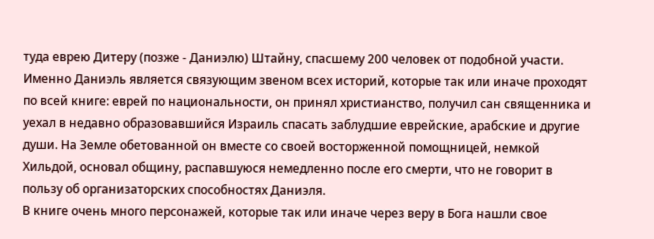туда еврею Дитеру (позже - Даниэлю) Штайну, спасшему 200 человек от подобной участи.
Именно Даниэль является связующим звеном всех историй, которые так или иначе проходят по всей книге: еврей по национальности, он принял христианство, получил сан священника и уехал в недавно образовавшийся Израиль спасать заблудшие еврейские, арабские и другие души. На Земле обетованной он вместе со своей восторженной помощницей, немкой Хильдой, основал общину, распавшуюся немедленно после его смерти, что не говорит в пользу об организаторских способностях Даниэля.
В книге очень много персонажей, которые так или иначе через веру в Бога нашли свое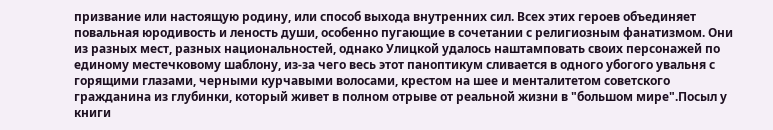призвание или настоящую родину, или способ выхода внутренних сил. Всех этих героев объединяет повальная юродивость и леность души, особенно пугающие в сочетании с религиозным фанатизмом. Они из разных мест, разных национальностей, однако Улицкой удалось наштамповать своих персонажей по единому местечковому шаблону, из-за чего весь этот паноптикум сливается в одного убогого увальня с горящими глазами, черными курчавыми волосами, крестом на шее и менталитетом советского гражданина из глубинки, который живет в полном отрыве от реальной жизни в "большом мире".Посыл у книги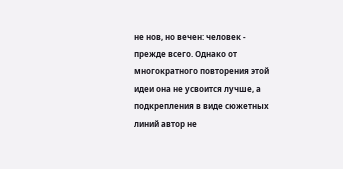не нов, но вечен: человек - прежде всего. Однако от многократного повторения этой идеи она не усвоится лучше, а подкрепления в виде сюжетных линий автор не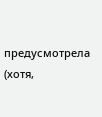предусмотрела (хотя,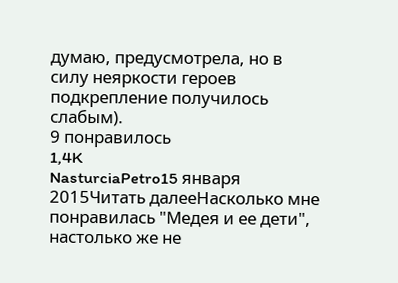думаю, предусмотрела, но в силу неяркости героев подкрепление получилось слабым).
9 понравилось
1,4K
NasturciaPetro15 января 2015Читать далееНасколько мне понравилась "Медея и ее дети", настолько же не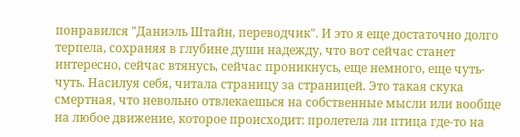понравился "Даниэль Штайн, переводчик". И это я еще достаточно долго терпела, сохраняя в глубине души надежду, что вот сейчас станет интересно, сейчас втянусь, сейчас проникнусь, еще немного, еще чуть-чуть. Насилуя себя, читала страницу за страницей. Это такая скука смертная, что невольно отвлекаешься на собственные мысли или вообще на любое движение, которое происходит: пролетела ли птица где-то на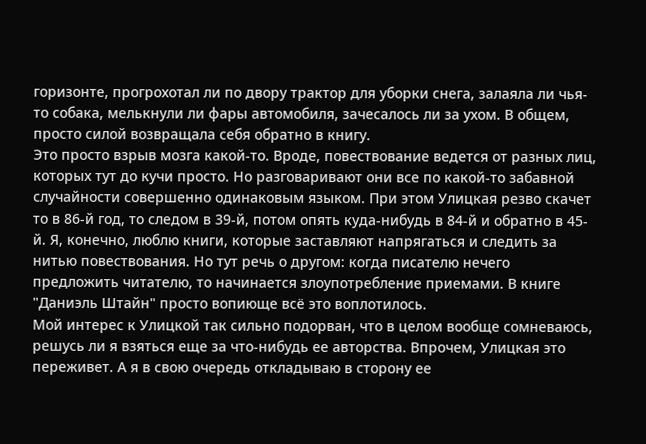горизонте, прогрохотал ли по двору трактор для уборки снега, залаяла ли чья-то собака, мелькнули ли фары автомобиля, зачесалось ли за ухом. В общем, просто силой возвращала себя обратно в книгу.
Это просто взрыв мозга какой-то. Вроде, повествование ведется от разных лиц, которых тут до кучи просто. Но разговаривают они все по какой-то забавной случайности совершенно одинаковым языком. При этом Улицкая резво скачет то в 86-й год, то следом в 39-й, потом опять куда-нибудь в 84-й и обратно в 45-й. Я, конечно, люблю книги, которые заставляют напрягаться и следить за нитью повествования. Но тут речь о другом: когда писателю нечего предложить читателю, то начинается злоупотребление приемами. В книге "Даниэль Штайн" просто вопиюще всё это воплотилось.
Мой интерес к Улицкой так сильно подорван, что в целом вообще сомневаюсь, решусь ли я взяться еще за что-нибудь ее авторства. Впрочем, Улицкая это переживет. А я в свою очередь откладываю в сторону ее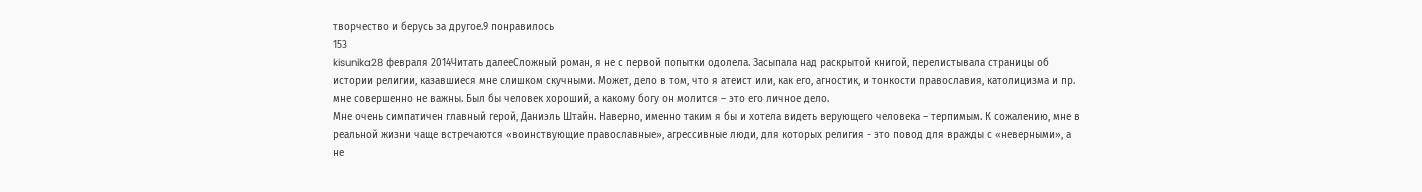творчество и берусь за другое.9 понравилось
153
kisunika28 февраля 2014Читать далееСложный роман, я не с первой попытки одолела. Засыпала над раскрытой книгой, перелистывала страницы об истории религии, казавшиеся мне слишком скучными. Может, дело в том, что я атеист или, как его, агностик, и тонкости православия, католицизма и пр. мне совершенно не важны. Был бы человек хороший, а какому богу он молится – это его личное дело.
Мне очень симпатичен главный герой, Даниэль Штайн. Наверно, именно таким я бы и хотела видеть верующего человека – терпимым. К сожалению, мне в реальной жизни чаще встречаются «воинствующие православные», агрессивные люди, для которых религия - это повод для вражды с «неверными», а не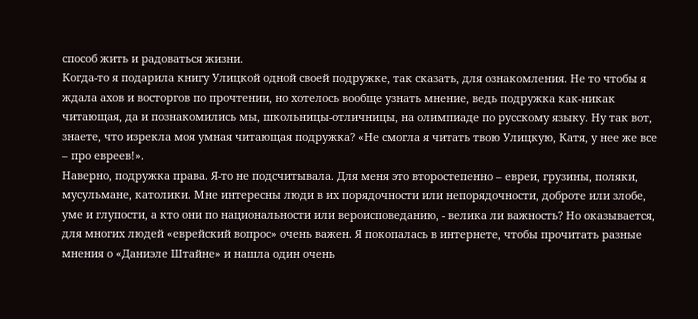способ жить и радоваться жизни.
Когда-то я подарила книгу Улицкой одной своей подружке, так сказать, для ознакомления. Не то чтобы я ждала ахов и восторгов по прочтении, но хотелось вообще узнать мнение, ведь подружка как-никак читающая, да и познакомились мы, школьницы-отличницы, на олимпиаде по русскому языку. Ну так вот, знаете, что изрекла моя умная читающая подружка? «Не смогла я читать твою Улицкую, Катя, у нее же все – про евреев!».
Наверно, подружка права. Я-то не подсчитывала. Для меня это второстепенно – евреи, грузины, поляки, мусульмане, католики. Мне интересны люди в их порядочности или непорядочности, доброте или злобе, уме и глупости, а кто они по национальности или вероисповеданию, - велика ли важность? Но оказывается, для многих людей «еврейский вопрос» очень важен. Я покопалась в интернете, чтобы прочитать разные мнения о «Даниэле Штайне» и нашла один очень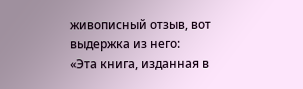живописный отзыв, вот выдержка из него:
«Эта книга, изданная в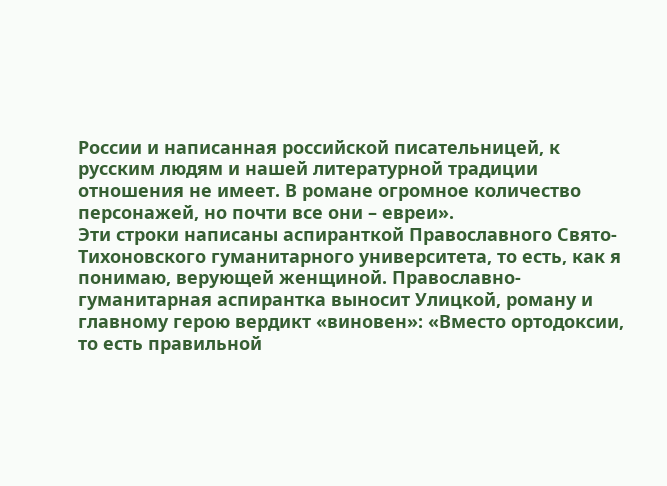России и написанная российской писательницей, к русским людям и нашей литературной традиции отношения не имеет. В романе огромное количество персонажей, но почти все они – евреи».
Эти строки написаны аспиранткой Православного Свято-Тихоновского гуманитарного университета, то есть, как я понимаю, верующей женщиной. Православно-гуманитарная аспирантка выносит Улицкой, роману и главному герою вердикт «виновен»: «Вместо ортодоксии, то есть правильной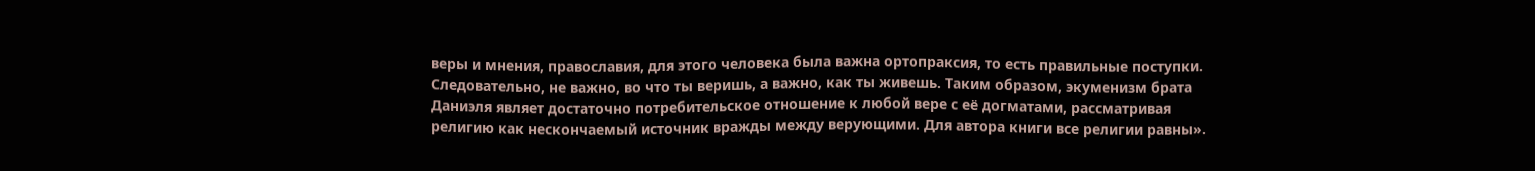веры и мнения, православия, для этого человека была важна ортопраксия, то есть правильные поступки. Следовательно, не важно, во что ты веришь, а важно, как ты живешь. Таким образом, экуменизм брата Даниэля являет достаточно потребительское отношение к любой вере с её догматами, рассматривая религию как нескончаемый источник вражды между верующими. Для автора книги все религии равны».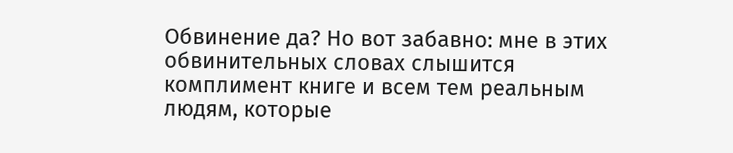Обвинение да? Но вот забавно: мне в этих обвинительных словах слышится комплимент книге и всем тем реальным людям, которые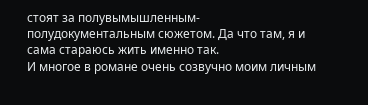стоят за полувымышленным-полудокументальным сюжетом. Да что там, я и сама стараюсь жить именно так.
И многое в романе очень созвучно моим личным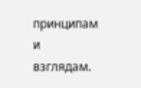принципам и взглядам.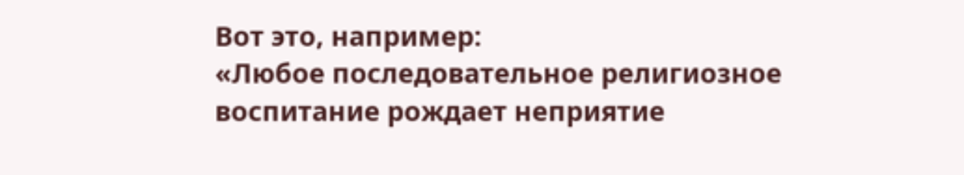Вот это, например:
«Любое последовательное религиозное воспитание рождает неприятие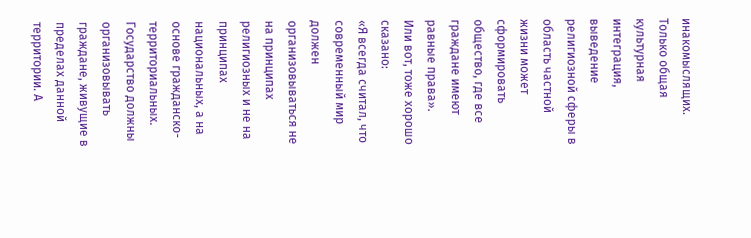инакомыслящих. Только общая культурная интеграция, выведение религиозной сферы в область частной жизни может сформировать общество, где все граждане имеют равные права».
Или вот, тоже хорошо сказано:
«Я всегда считал, что современный мир должен организовываться не на принципах религиозных и не на принципах национальных, а на основе гражданско-территориальных. Государство должны организовывать граждане, живущие в пределах данной территории. А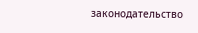законодательство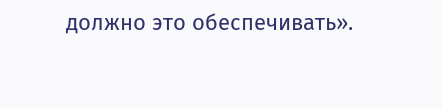должно это обеспечивать».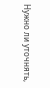Нужно ли уточнять,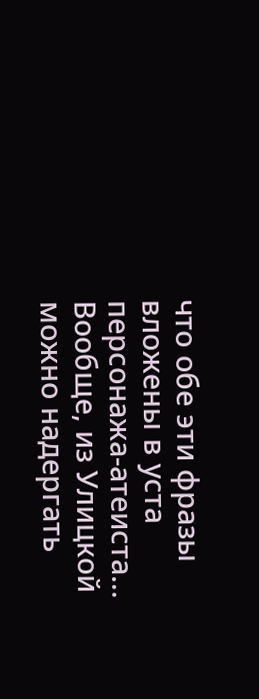что обе эти фразы вложены в уста персонажа-атеиста…
Вообще, из Улицкой можно надергать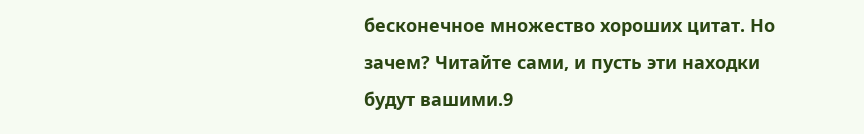бесконечное множество хороших цитат. Но зачем? Читайте сами, и пусть эти находки будут вашими.9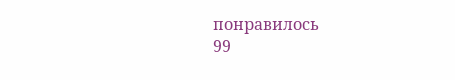понравилось
99